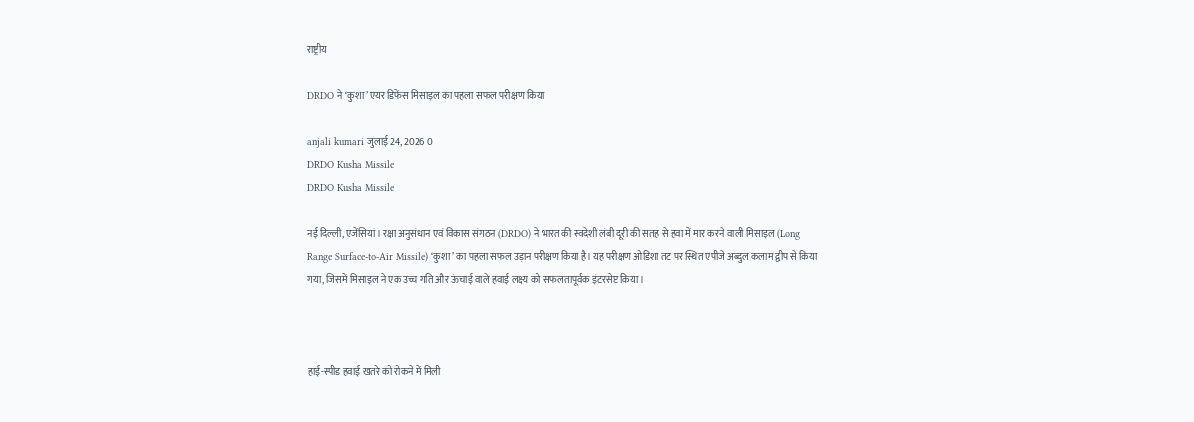राष्ट्रीय

DRDO ने ‘कुशा’ एयर डिफेंस मिसाइल का पहला सफल परीक्षण किया

anjali kumari जुलाई 24, 2026 0
DRDO Kusha Missile
DRDO Kusha Missile

नई दिल्ली, एजेंसियां। रक्षा अनुसंधान एवं विकास संगठन (DRDO) ने भारत की स्वदेशी लंबी दूरी की सतह से हवा में मार करने वाली मिसाइल (Long Range Surface-to-Air Missile) ‘कुशा’ का पहला सफल उड़ान परीक्षण किया है। यह परीक्षण ओडिशा तट पर स्थित एपीजे अब्दुल कलाम द्वीप से किया गया, जिसमें मिसाइल ने एक उच्च गति और ऊंचाई वाले हवाई लक्ष्य को सफलतापूर्वक इंटरसेप्ट किया।



हाई-स्पीड हवाई खतरे को रोकने में मिली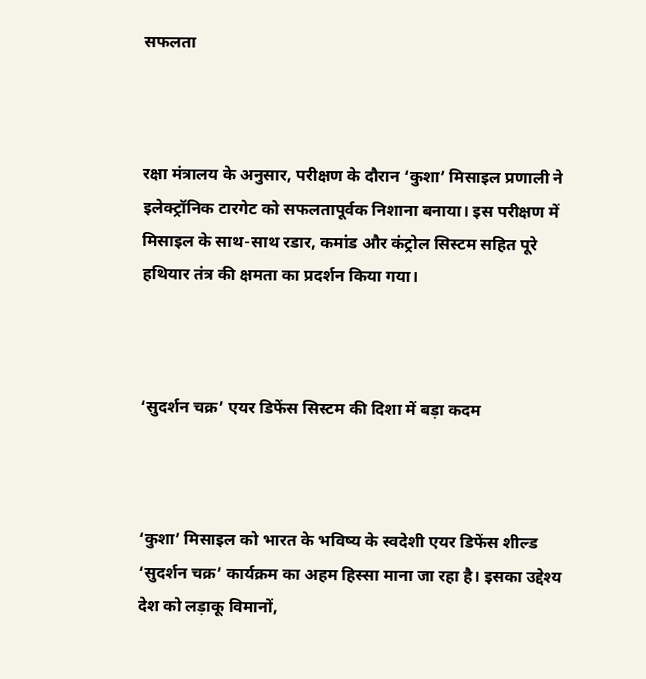सफलता



रक्षा मंत्रालय के अनुसार, परीक्षण के दौरान ‘कुशा’ मिसाइल प्रणाली ने इलेक्ट्रॉनिक टारगेट को सफलतापूर्वक निशाना बनाया। इस परीक्षण में मिसाइल के साथ-साथ रडार, कमांड और कंट्रोल सिस्टम सहित पूरे हथियार तंत्र की क्षमता का प्रदर्शन किया गया।



‘सुदर्शन चक्र’ एयर डिफेंस सिस्टम की दिशा में बड़ा कदम



‘कुशा’ मिसाइल को भारत के भविष्य के स्वदेशी एयर डिफेंस शील्ड ‘सुदर्शन चक्र’ कार्यक्रम का अहम हिस्सा माना जा रहा है। इसका उद्देश्य देश को लड़ाकू विमानों,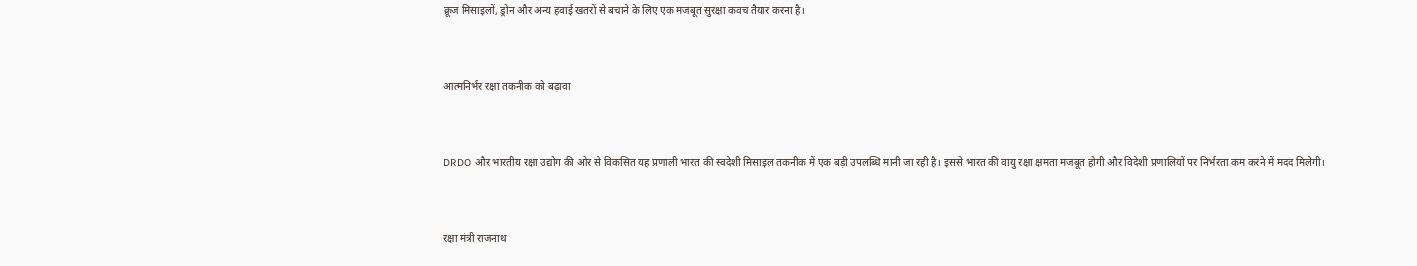क्रूज मिसाइलों, ड्रोन और अन्य हवाई खतरों से बचाने के लिए एक मजबूत सुरक्षा कवच तैयार करना है।



आत्मनिर्भर रक्षा तकनीक को बढ़ावा



DRDO और भारतीय रक्षा उद्योग की ओर से विकसित यह प्रणाली भारत की स्वदेशी मिसाइल तकनीक में एक बड़ी उपलब्धि मानी जा रही है। इससे भारत की वायु रक्षा क्षमता मजबूत होगी और विदेशी प्रणालियों पर निर्भरता कम करने में मदद मिलेगी।



रक्षा मंत्री राजनाथ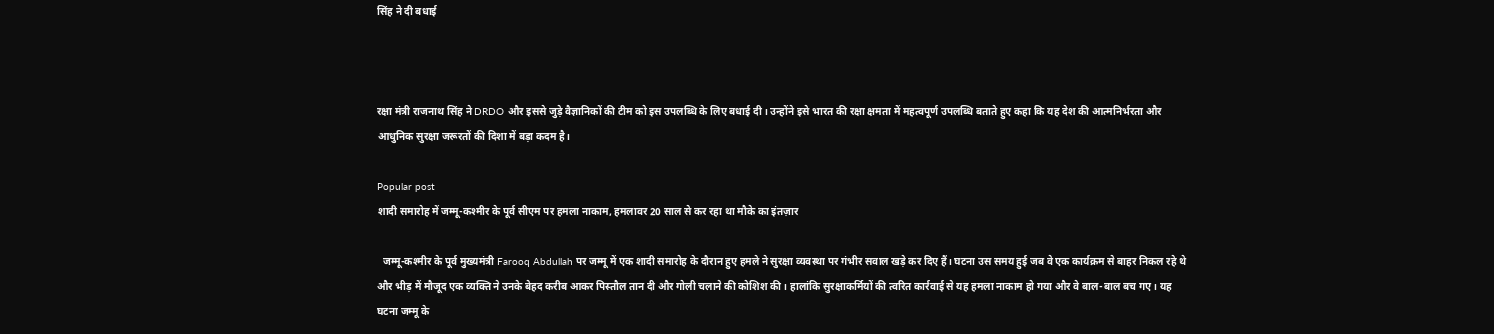सिंह ने दी बधाई



रक्षा मंत्री राजनाथ सिंह ने DRDO और इससे जुड़े वैज्ञानिकों की टीम को इस उपलब्धि के लिए बधाई दी। उन्होंने इसे भारत की रक्षा क्षमता में महत्वपूर्ण उपलब्धि बताते हुए कहा कि यह देश की आत्मनिर्भरता और आधुनिक सुरक्षा जरूरतों की दिशा में बड़ा कदम है।

Popular post
शादी समारोह में जम्मू-कश्मीर के पूर्व सीएम पर हमला नाकाम, हमलावर 20 साल से कर रहा था मौके का इंतज़ार

  जम्मू-कश्मीर के पूर्व मुख्यमंत्री Farooq Abdullah पर जम्मू में एक शादी समारोह के दौरान हुए हमले ने सुरक्षा व्यवस्था पर गंभीर सवाल खड़े कर दिए हैं। घटना उस समय हुई जब वे एक कार्यक्रम से बाहर निकल रहे थे और भीड़ में मौजूद एक व्यक्ति ने उनके बेहद करीब आकर पिस्तौल तान दी और गोली चलाने की कोशिश की। हालांकि सुरक्षाकर्मियों की त्वरित कार्रवाई से यह हमला नाकाम हो गया और वे बाल-बाल बच गए। यह घटना जम्मू के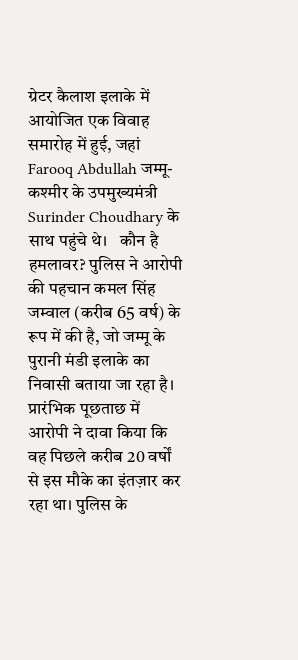ग्रेटर कैलाश इलाके में आयोजित एक विवाह समारोह में हुई, जहां Farooq Abdullah जम्मू-कश्मीर के उपमुख्यमंत्री Surinder Choudhary के साथ पहुंचे थे।   कौन है हमलावर? पुलिस ने आरोपी की पहचान कमल सिंह जम्वाल (करीब 65 वर्ष) के रूप में की है, जो जम्मू के पुरानी मंडी इलाके का निवासी बताया जा रहा है। प्रारंभिक पूछताछ में आरोपी ने दावा किया कि वह पिछले करीब 20 वर्षों से इस मौके का इंतज़ार कर रहा था। पुलिस के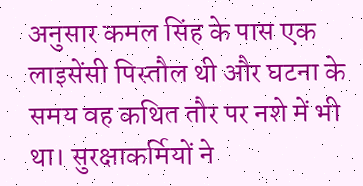अनुसार कमल सिंह के पास एक लाइसेंसी पिस्तौल थी और घटना के समय वह कथित तौर पर नशे में भी था। सुरक्षाकर्मियों ने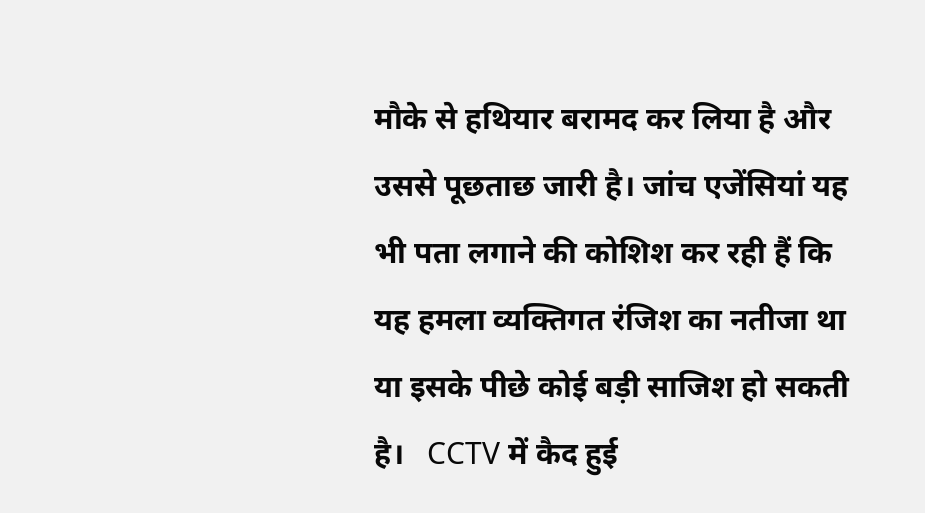मौके से हथियार बरामद कर लिया है और उससे पूछताछ जारी है। जांच एजेंसियां यह भी पता लगाने की कोशिश कर रही हैं कि यह हमला व्यक्तिगत रंजिश का नतीजा था या इसके पीछे कोई बड़ी साजिश हो सकती है।   CCTV में कैद हुई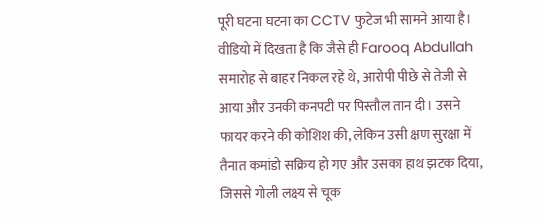पूरी घटना घटना का CCTV फुटेज भी सामने आया है। वीडियो में दिखता है कि जैसे ही Farooq Abdullah समारोह से बाहर निकल रहे थे, आरोपी पीछे से तेजी से आया और उनकी कनपटी पर पिस्तौल तान दी। उसने फायर करने की कोशिश की, लेकिन उसी क्षण सुरक्षा में तैनात कमांडो सक्रिय हो गए और उसका हाथ झटक दिया, जिससे गोली लक्ष्य से चूक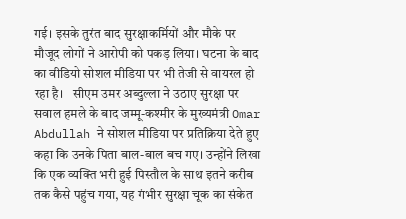गई। इसके तुरंत बाद सुरक्षाकर्मियों और मौके पर मौजूद लोगों ने आरोपी को पकड़ लिया। घटना के बाद का वीडियो सोशल मीडिया पर भी तेजी से वायरल हो रहा है।   सीएम उमर अब्दुल्ला ने उठाए सुरक्षा पर सवाल हमले के बाद जम्मू-कश्मीर के मुख्यमंत्री Omar Abdullah ने सोशल मीडिया पर प्रतिक्रिया देते हुए कहा कि उनके पिता बाल-बाल बच गए। उन्होंने लिखा कि एक व्यक्ति भरी हुई पिस्तौल के साथ इतने करीब तक कैसे पहुंच गया, यह गंभीर सुरक्षा चूक का संकेत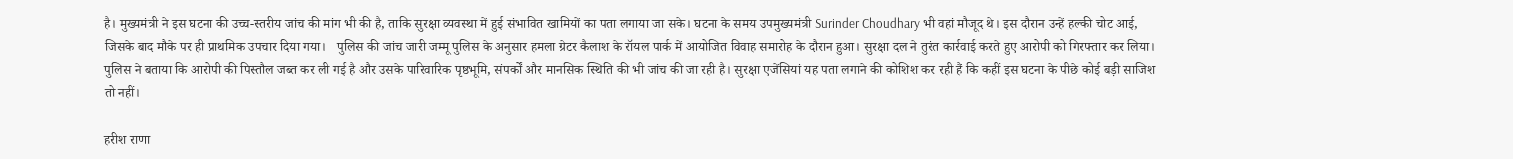है। मुख्यमंत्री ने इस घटना की उच्च-स्तरीय जांच की मांग भी की है, ताकि सुरक्षा व्यवस्था में हुई संभावित खामियों का पता लगाया जा सके। घटना के समय उपमुख्यमंत्री Surinder Choudhary भी वहां मौजूद थे। इस दौरान उन्हें हल्की चोट आई, जिसके बाद मौके पर ही प्राथमिक उपचार दिया गया।   पुलिस की जांच जारी जम्मू पुलिस के अनुसार हमला ग्रेटर कैलाश के रॉयल पार्क में आयोजित विवाह समारोह के दौरान हुआ। सुरक्षा दल ने तुरंत कार्रवाई करते हुए आरोपी को गिरफ्तार कर लिया। पुलिस ने बताया कि आरोपी की पिस्तौल जब्त कर ली गई है और उसके पारिवारिक पृष्ठभूमि, संपर्कों और मानसिक स्थिति की भी जांच की जा रही है। सुरक्षा एजेंसियां यह पता लगाने की कोशिश कर रही हैं कि कहीं इस घटना के पीछे कोई बड़ी साजिश तो नहीं।

हरीश राणा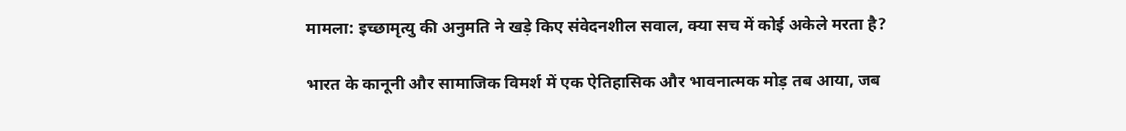मामला: इच्छामृत्यु की अनुमति ने खड़े किए संवेदनशील सवाल, क्या सच में कोई अकेले मरता है?

भारत के कानूनी और सामाजिक विमर्श में एक ऐतिहासिक और भावनात्मक मोड़ तब आया, जब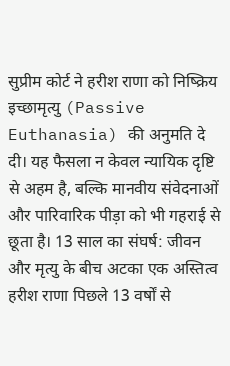सुप्रीम कोर्ट ने हरीश राणा को निष्क्रिय इच्छामृत्यु (Passive Euthanasia) की अनुमति दे दी। यह फैसला न केवल न्यायिक दृष्टि से अहम है, बल्कि मानवीय संवेदनाओं और पारिवारिक पीड़ा को भी गहराई से छूता है। 13 साल का संघर्ष: जीवन और मृत्यु के बीच अटका एक अस्तित्व हरीश राणा पिछले 13 वर्षों से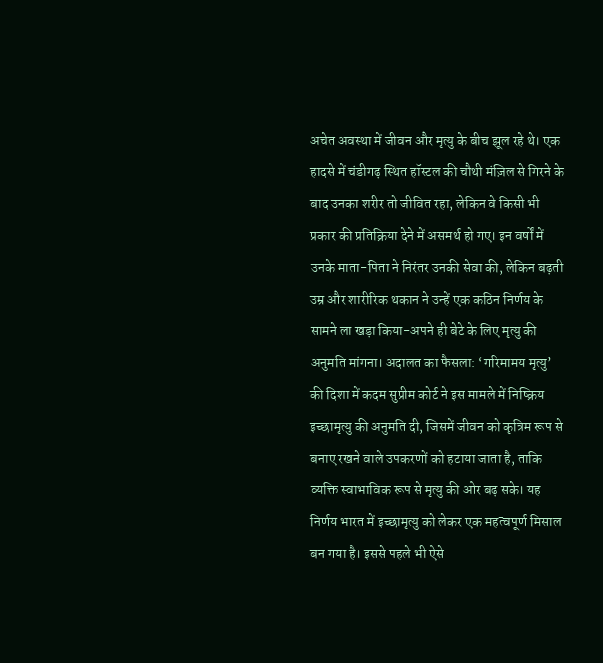अचेत अवस्था में जीवन और मृत्यु के बीच झूल रहे थे। एक हादसे में चंडीगढ़ स्थित हॉस्टल की चौथी मंज़िल से गिरने के बाद उनका शरीर तो जीवित रहा, लेकिन वे किसी भी प्रकार की प्रतिक्रिया देने में असमर्थ हो गए। इन वर्षों में उनके माता-पिता ने निरंतर उनकी सेवा की, लेकिन बढ़ती उम्र और शारीरिक थकान ने उन्हें एक कठिन निर्णय के सामने ला खड़ा किया-अपने ही बेटे के लिए मृत्यु की अनुमति मांगना। अदालत का फैसला: ‘गरिमामय मृत्यु’ की दिशा में कदम सुप्रीम कोर्ट ने इस मामले में निष्क्रिय इच्छामृत्यु की अनुमति दी, जिसमें जीवन को कृत्रिम रूप से बनाए रखने वाले उपकरणों को हटाया जाता है, ताकि व्यक्ति स्वाभाविक रूप से मृत्यु की ओर बढ़ सके। यह निर्णय भारत में इच्छामृत्यु को लेकर एक महत्वपूर्ण मिसाल बन गया है। इससे पहले भी ऐसे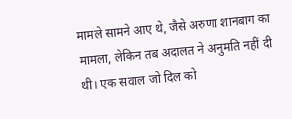मामले सामने आए थे, जैसे अरुणा शानबाग का मामला, लेकिन तब अदालत ने अनुमति नहीं दी थी। एक सवाल जो दिल को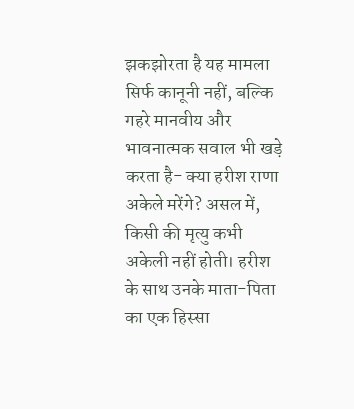झकझोरता है यह मामला सिर्फ कानूनी नहीं, बल्कि गहरे मानवीय और भावनात्मक सवाल भी खड़े करता है- क्या हरीश राणा अकेले मरेंगे? असल में, किसी की मृत्यु कभी अकेली नहीं होती। हरीश के साथ उनके माता-पिता का एक हिस्सा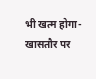भी खत्म होगा-खासतौर पर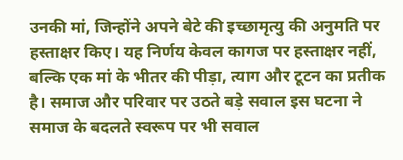उनकी मां, जिन्होंने अपने बेटे की इच्छामृत्यु की अनुमति पर हस्ताक्षर किए। यह निर्णय केवल कागज पर हस्ताक्षर नहीं, बल्कि एक मां के भीतर की पीड़ा, त्याग और टूटन का प्रतीक है। समाज और परिवार पर उठते बड़े सवाल इस घटना ने समाज के बदलते स्वरूप पर भी सवाल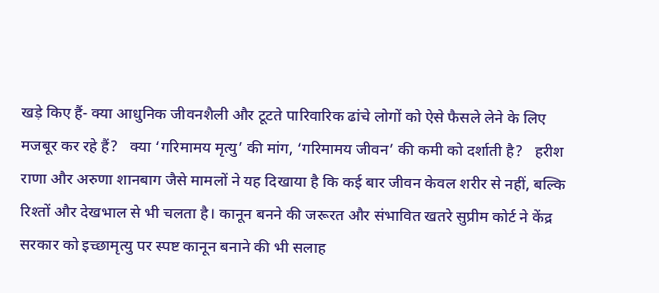खड़े किए हैं- क्या आधुनिक जीवनशैली और टूटते पारिवारिक ढांचे लोगों को ऐसे फैसले लेने के लिए मजबूर कर रहे हैं?   क्या ‘गरिमामय मृत्यु’ की मांग, ‘गरिमामय जीवन’ की कमी को दर्शाती है?   हरीश राणा और अरुणा शानबाग जैसे मामलों ने यह दिखाया है कि कई बार जीवन केवल शरीर से नहीं, बल्कि रिश्तों और देखभाल से भी चलता है। कानून बनने की जरूरत और संभावित खतरे सुप्रीम कोर्ट ने केंद्र सरकार को इच्छामृत्यु पर स्पष्ट कानून बनाने की भी सलाह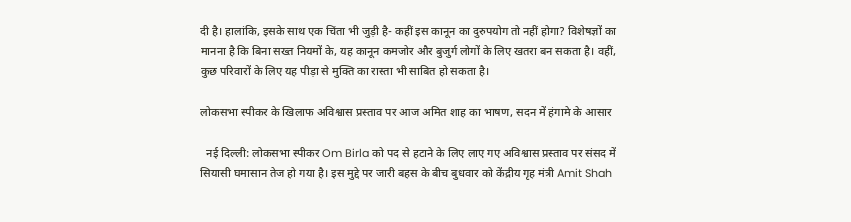दी है। हालांकि, इसके साथ एक चिंता भी जुड़ी है- कहीं इस कानून का दुरुपयोग तो नहीं होगा? विशेषज्ञों का मानना है कि बिना सख्त नियमों के, यह कानून कमजोर और बुजुर्ग लोगों के लिए खतरा बन सकता है। वहीं, कुछ परिवारों के लिए यह पीड़ा से मुक्ति का रास्ता भी साबित हो सकता है।

लोकसभा स्पीकर के खिलाफ अविश्वास प्रस्ताव पर आज अमित शाह का भाषण, सदन में हंगामे के आसार

  नई दिल्ली: लोकसभा स्पीकर Om Birla को पद से हटाने के लिए लाए गए अविश्वास प्रस्ताव पर संसद में सियासी घमासान तेज हो गया है। इस मुद्दे पर जारी बहस के बीच बुधवार को केंद्रीय गृह मंत्री Amit Shah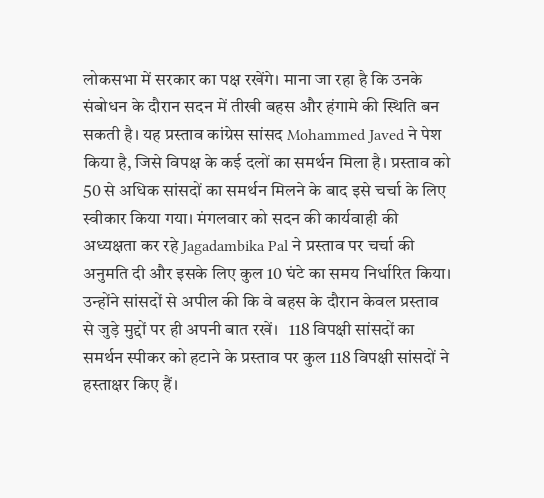लोकसभा में सरकार का पक्ष रखेंगे। माना जा रहा है कि उनके संबोधन के दौरान सदन में तीखी बहस और हंगामे की स्थिति बन सकती है। यह प्रस्ताव कांग्रेस सांसद Mohammed Javed ने पेश किया है, जिसे विपक्ष के कई दलों का समर्थन मिला है। प्रस्ताव को 50 से अधिक सांसदों का समर्थन मिलने के बाद इसे चर्चा के लिए स्वीकार किया गया। मंगलवार को सदन की कार्यवाही की अध्यक्षता कर रहे Jagadambika Pal ने प्रस्ताव पर चर्चा की अनुमति दी और इसके लिए कुल 10 घंटे का समय निर्धारित किया। उन्होंने सांसदों से अपील की कि वे बहस के दौरान केवल प्रस्ताव से जुड़े मुद्दों पर ही अपनी बात रखें।   118 विपक्षी सांसदों का समर्थन स्पीकर को हटाने के प्रस्ताव पर कुल 118 विपक्षी सांसदों ने हस्ताक्षर किए हैं।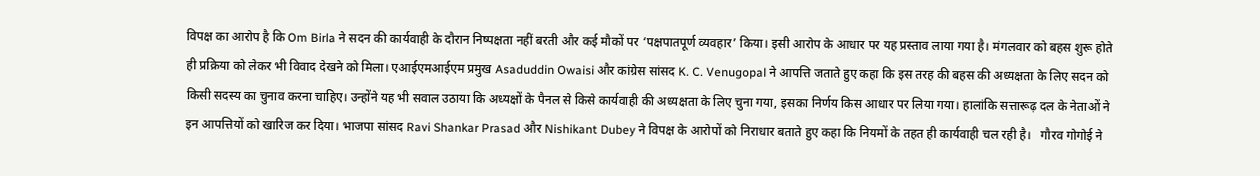विपक्ष का आरोप है कि Om Birla ने सदन की कार्यवाही के दौरान निष्पक्षता नहीं बरती और कई मौकों पर ‘पक्षपातपूर्ण व्यवहार’ किया। इसी आरोप के आधार पर यह प्रस्ताव लाया गया है। मंगलवार को बहस शुरू होते ही प्रक्रिया को लेकर भी विवाद देखने को मिला। एआईएमआईएम प्रमुख Asaduddin Owaisi और कांग्रेस सांसद K. C. Venugopal ने आपत्ति जताते हुए कहा कि इस तरह की बहस की अध्यक्षता के लिए सदन को किसी सदस्य का चुनाव करना चाहिए। उन्होंने यह भी सवाल उठाया कि अध्यक्षों के पैनल से किसे कार्यवाही की अध्यक्षता के लिए चुना गया, इसका निर्णय किस आधार पर लिया गया। हालांकि सत्तारूढ़ दल के नेताओं ने इन आपत्तियों को खारिज कर दिया। भाजपा सांसद Ravi Shankar Prasad और Nishikant Dubey ने विपक्ष के आरोपों को निराधार बताते हुए कहा कि नियमों के तहत ही कार्यवाही चल रही है।   गौरव गोगोई ने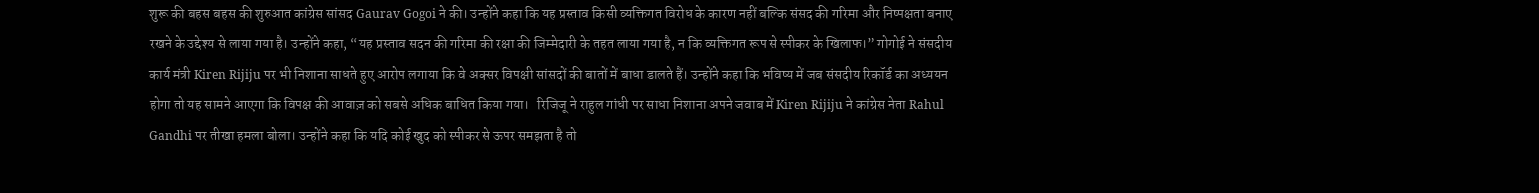शुरू की बहस बहस की शुरुआत कांग्रेस सांसद Gaurav Gogoi ने की। उन्होंने कहा कि यह प्रस्ताव किसी व्यक्तिगत विरोध के कारण नहीं बल्कि संसद की गरिमा और निष्पक्षता बनाए रखने के उद्देश्य से लाया गया है। उन्होंने कहा, “यह प्रस्ताव सदन की गरिमा की रक्षा की जिम्मेदारी के तहत लाया गया है, न कि व्यक्तिगत रूप से स्पीकर के खिलाफ।” गोगोई ने संसदीय कार्य मंत्री Kiren Rijiju पर भी निशाना साधते हुए आरोप लगाया कि वे अक्सर विपक्षी सांसदों की बातों में बाधा डालते हैं। उन्होंने कहा कि भविष्य में जब संसदीय रिकॉर्ड का अध्ययन होगा तो यह सामने आएगा कि विपक्ष की आवाज़ को सबसे अधिक बाधित किया गया।   रिजिजू ने राहुल गांधी पर साधा निशाना अपने जवाब में Kiren Rijiju ने कांग्रेस नेता Rahul Gandhi पर तीखा हमला बोला। उन्होंने कहा कि यदि कोई खुद को स्पीकर से ऊपर समझता है तो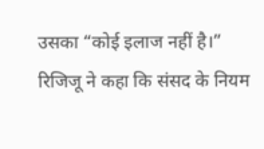उसका “कोई इलाज नहीं है।” रिजिजू ने कहा कि संसद के नियम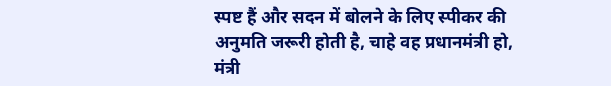स्पष्ट हैं और सदन में बोलने के लिए स्पीकर की अनुमति जरूरी होती है, चाहे वह प्रधानमंत्री हो, मंत्री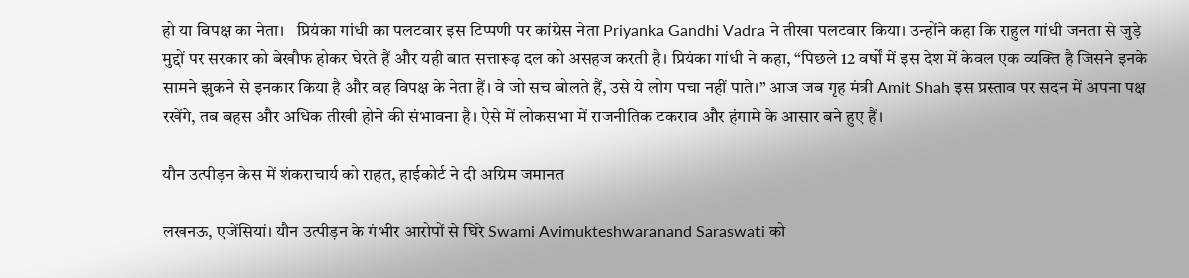हो या विपक्ष का नेता।   प्रियंका गांधी का पलटवार इस टिप्पणी पर कांग्रेस नेता Priyanka Gandhi Vadra ने तीखा पलटवार किया। उन्होंने कहा कि राहुल गांधी जनता से जुड़े मुद्दों पर सरकार को बेखौफ होकर घेरते हैं और यही बात सत्तारूढ़ दल को असहज करती है। प्रियंका गांधी ने कहा, “पिछले 12 वर्षों में इस देश में केवल एक व्यक्ति है जिसने इनके सामने झुकने से इनकार किया है और वह विपक्ष के नेता हैं। वे जो सच बोलते हैं, उसे ये लोग पचा नहीं पाते।” आज जब गृह मंत्री Amit Shah इस प्रस्ताव पर सदन में अपना पक्ष रखेंगे, तब बहस और अधिक तीखी होने की संभावना है। ऐसे में लोकसभा में राजनीतिक टकराव और हंगामे के आसार बने हुए हैं।

यौन उत्पीड़न केस में शंकराचार्य को राहत, हाईकोर्ट ने दी अग्रिम जमानत

लखनऊ, एजेंसियां। यौन उत्पीड़न के गंभीर आरोपों से घिरे Swami Avimukteshwaranand Saraswati को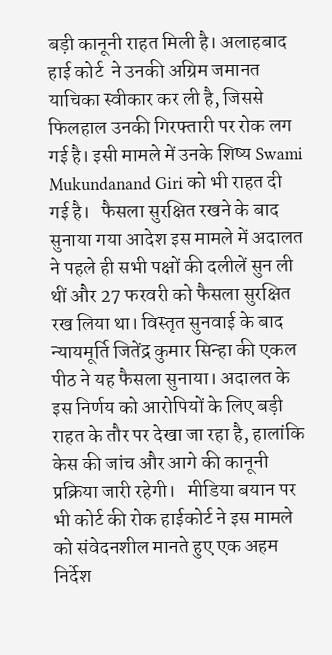बड़ी कानूनी राहत मिली है। अलाहबाद हाई कोर्ट  ने उनकी अग्रिम जमानत याचिका स्वीकार कर ली है, जिससे फिलहाल उनकी गिरफ्तारी पर रोक लग गई है। इसी मामले में उनके शिष्य Swami Mukundanand Giri को भी राहत दी गई है।   फैसला सुरक्षित रखने के बाद सुनाया गया आदेश इस मामले में अदालत ने पहले ही सभी पक्षों की दलीलें सुन ली थीं और 27 फरवरी को फैसला सुरक्षित रख लिया था। विस्तृत सुनवाई के बाद न्यायमूर्ति जितेंद्र कुमार सिन्हा की एकल पीठ ने यह फैसला सुनाया। अदालत के इस निर्णय को आरोपियों के लिए बड़ी राहत के तौर पर देखा जा रहा है, हालांकि केस की जांच और आगे की कानूनी प्रक्रिया जारी रहेगी।   मीडिया बयान पर भी कोर्ट की रोक हाईकोर्ट ने इस मामले को संवेदनशील मानते हुए एक अहम निर्देश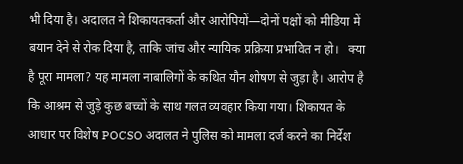भी दिया है। अदालत ने शिकायतकर्ता और आरोपियों—दोनों पक्षों को मीडिया में बयान देने से रोक दिया है, ताकि जांच और न्यायिक प्रक्रिया प्रभावित न हो।   क्या है पूरा मामला? यह मामला नाबालिगों के कथित यौन शोषण से जुड़ा है। आरोप है कि आश्रम से जुड़े कुछ बच्चों के साथ गलत व्यवहार किया गया। शिकायत के आधार पर विशेष POCSO अदालत ने पुलिस को मामला दर्ज करने का निर्देश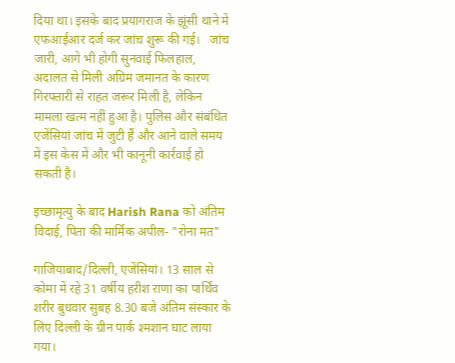दिया था। इसके बाद प्रयागराज के झूंसी थाने में एफआईआर दर्ज कर जांच शुरू की गई।   जांच जारी, आगे भी होगी सुनवाई फिलहाल, अदालत से मिली अग्रिम जमानत के कारण गिरफ्तारी से राहत जरूर मिली है, लेकिन मामला खत्म नहीं हुआ है। पुलिस और संबंधित एजेंसियां जांच में जुटी हैं और आने वाले समय में इस केस में और भी कानूनी कार्रवाई हो सकती है।

इच्छामृत्यु के बाद Harish Rana को अंतिम विदाई, पिता की मार्मिक अपील- "रोना मत"

गाजियाबाद/दिल्ली, एजेंसियां। 13 साल से कोमा में रहे 31 वर्षीय हरीश राणा का पार्थिव शरीर बुधवार सुबह 8.30 बजे अंतिम संस्कार के लिए दिल्ली के ग्रीन पार्क श्मशान घाट लाया गया।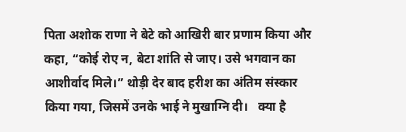पिता अशोक राणा ने बेटे को आखिरी बार प्रणाम किया और कहा, “कोई रोए न, बेटा शांति से जाए। उसे भगवान का आशीर्वाद मिले।” थोड़ी देर बाद हरीश का अंतिम संस्कार किया गया, जिसमें उनके भाई ने मुखाग्नि दी।   क्या है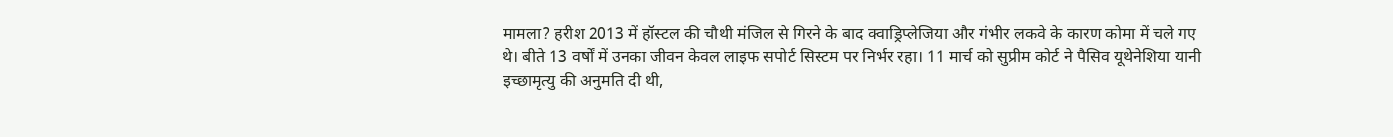मामला? हरीश 2013 में हॉस्टल की चौथी मंजिल से गिरने के बाद क्वाड्रिप्लेजिया और गंभीर लकवे के कारण कोमा में चले गए थे। बीते 13 वर्षों में उनका जीवन केवल लाइफ सपोर्ट सिस्टम पर निर्भर रहा। 11 मार्च को सुप्रीम कोर्ट ने पैसिव यूथेनेशिया यानी इच्छामृत्यु की अनुमति दी थी,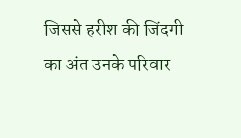जिससे हरीश की जिंदगी का अंत उनके परिवार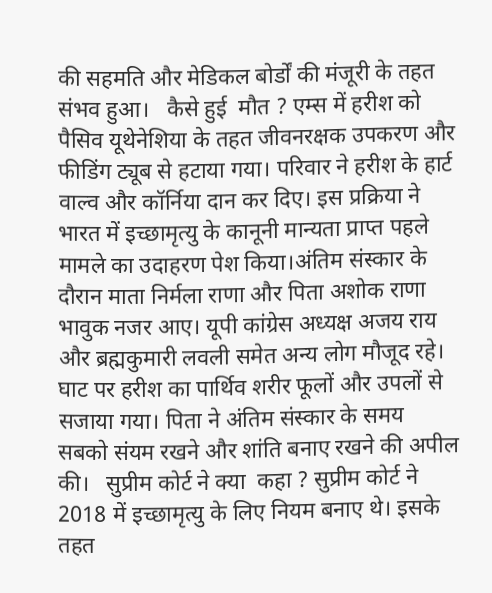की सहमति और मेडिकल बोर्डों की मंजूरी के तहत संभव हुआ।   कैसे हुई  मौत ? एम्स में हरीश को पैसिव यूथेनेशिया के तहत जीवनरक्षक उपकरण और फीडिंग ट्यूब से हटाया गया। परिवार ने हरीश के हार्ट वाल्व और कॉर्निया दान कर दिए। इस प्रक्रिया ने भारत में इच्छामृत्यु के कानूनी मान्यता प्राप्त पहले मामले का उदाहरण पेश किया।अंतिम संस्कार के दौरान माता निर्मला राणा और पिता अशोक राणा भावुक नजर आए। यूपी कांग्रेस अध्यक्ष अजय राय और ब्रह्मकुमारी लवली समेत अन्य लोग मौजूद रहे। घाट पर हरीश का पार्थिव शरीर फूलों और उपलों से सजाया गया। पिता ने अंतिम संस्कार के समय सबको संयम रखने और शांति बनाए रखने की अपील की।   सुप्रीम कोर्ट ने क्या  कहा ? सुप्रीम कोर्ट ने 2018 में इच्छामृत्यु के लिए नियम बनाए थे। इसके तहत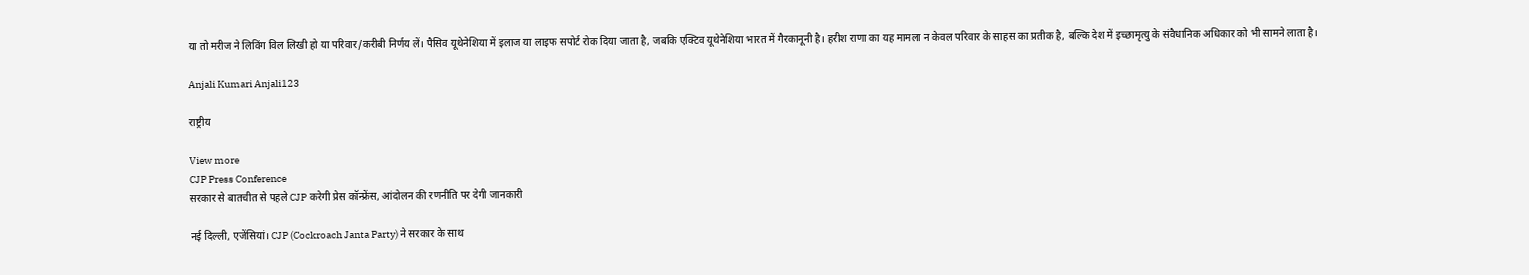या तो मरीज ने लिविंग विल लिखी हो या परिवार/करीबी निर्णय लें। पैसिव यूथेनेशिया में इलाज या लाइफ सपोर्ट रोक दिया जाता है, जबकि एक्टिव यूथेनेशिया भारत में गैरकानूनी है। हरीश राणा का यह मामला न केवल परिवार के साहस का प्रतीक है, बल्कि देश में इच्छामृत्यु के संवैधानिक अधिकार को भी सामने लाता है।

Anjali Kumari Anjali123

राष्ट्रीय

View more
CJP Press Conference
सरकार से बातचीत से पहले CJP करेगी प्रेस कॉन्फ्रेंस, आंदोलन की रणनीति पर देगी जानकारी

नई दिल्ली, एजेंसियां। CJP (Cockroach Janta Party) ने सरकार के साथ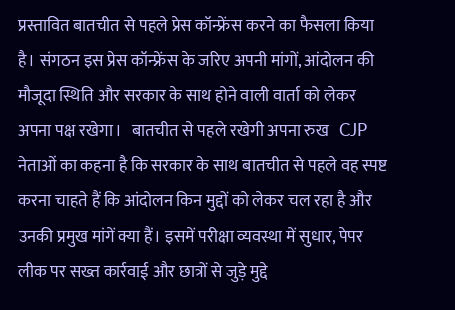प्रस्तावित बातचीत से पहले प्रेस कॉन्फ्रेंस करने का फैसला किया है। संगठन इस प्रेस कॉन्फ्रेंस के जरिए अपनी मांगों, आंदोलन की मौजूदा स्थिति और सरकार के साथ होने वाली वार्ता को लेकर अपना पक्ष रखेगा।   बातचीत से पहले रखेगी अपना रुख   CJP नेताओं का कहना है कि सरकार के साथ बातचीत से पहले वह स्पष्ट करना चाहते हैं कि आंदोलन किन मुद्दों को लेकर चल रहा है और उनकी प्रमुख मांगें क्या हैं। इसमें परीक्षा व्यवस्था में सुधार, पेपर लीक पर सख्त कार्रवाई और छात्रों से जुड़े मुद्दे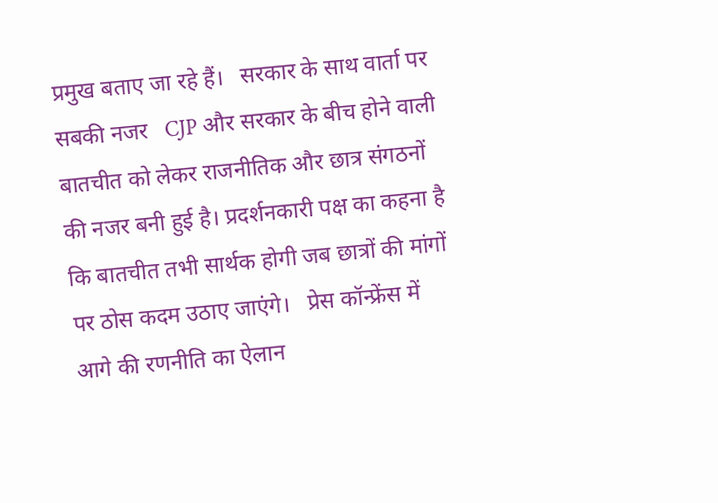प्रमुख बताए जा रहे हैं।   सरकार के साथ वार्ता पर सबकी नजर   CJP और सरकार के बीच होने वाली बातचीत को लेकर राजनीतिक और छात्र संगठनों की नजर बनी हुई है। प्रदर्शनकारी पक्ष का कहना है कि बातचीत तभी सार्थक होगी जब छात्रों की मांगों पर ठोस कदम उठाए जाएंगे।   प्रेस कॉन्फ्रेंस में आगे की रणनीति का ऐलान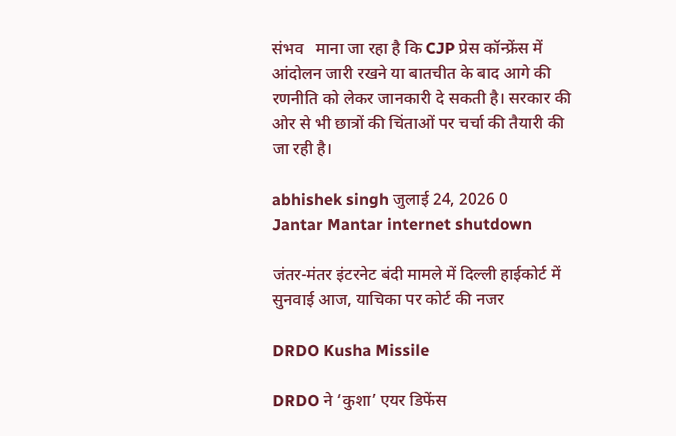संभव   माना जा रहा है कि CJP प्रेस कॉन्फ्रेंस में आंदोलन जारी रखने या बातचीत के बाद आगे की रणनीति को लेकर जानकारी दे सकती है। सरकार की ओर से भी छात्रों की चिंताओं पर चर्चा की तैयारी की जा रही है।

abhishek singh जुलाई 24, 2026 0
Jantar Mantar internet shutdown

जंतर-मंतर इंटरनेट बंदी मामले में दिल्ली हाईकोर्ट में सुनवाई आज, याचिका पर कोर्ट की नजर

DRDO Kusha Missile

DRDO ने ‘कुशा’ एयर डिफेंस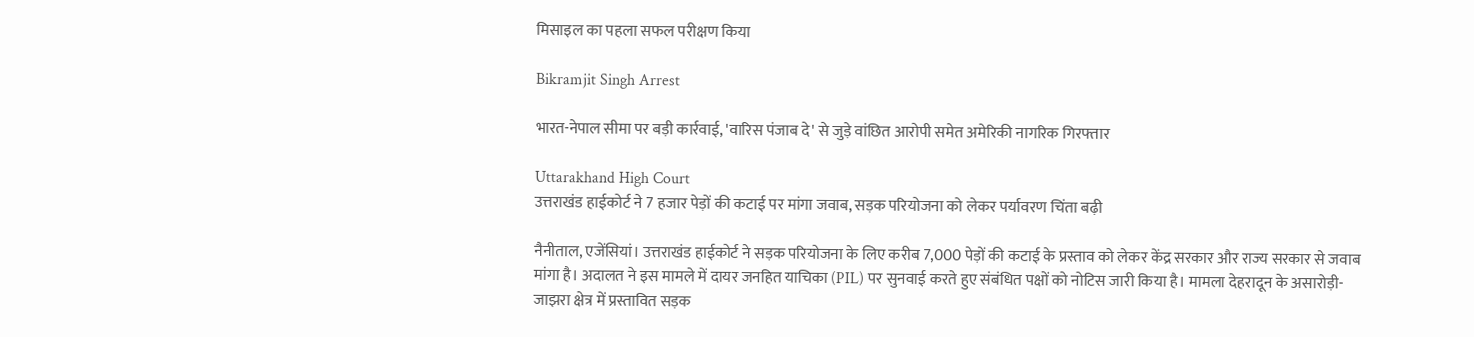मिसाइल का पहला सफल परीक्षण किया

Bikramjit Singh Arrest

भारत-नेपाल सीमा पर बड़ी कार्रवाई, 'वारिस पंजाब दे' से जुड़े वांछित आरोपी समेत अमेरिकी नागरिक गिरफ्तार

Uttarakhand High Court
उत्तराखंड हाईकोर्ट ने 7 हजार पेड़ों की कटाई पर मांगा जवाब, सड़क परियोजना को लेकर पर्यावरण चिंता बढ़ी

नैनीताल, एजेंसियां। उत्तराखंड हाईकोर्ट ने सड़क परियोजना के लिए करीब 7,000 पेड़ों की कटाई के प्रस्ताव को लेकर केंद्र सरकार और राज्य सरकार से जवाब मांगा है। अदालत ने इस मामले में दायर जनहित याचिका (PIL) पर सुनवाई करते हुए संबंधित पक्षों को नोटिस जारी किया है। मामला देहरादून के असारोड़ी-जाझरा क्षेत्र में प्रस्तावित सड़क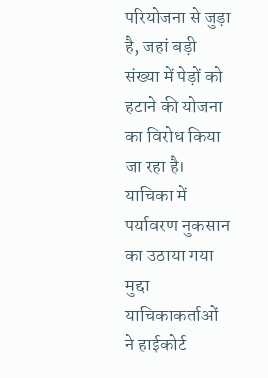परियोजना से जुड़ा है, जहां बड़ी संख्या में पेड़ों को हटाने की योजना का विरोध किया जा रहा है।   याचिका में पर्यावरण नुकसान का उठाया गया मुद्दा   याचिकाकर्ताओं ने हाईकोर्ट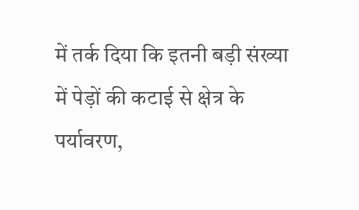में तर्क दिया कि इतनी बड़ी संख्या में पेड़ों की कटाई से क्षेत्र के पर्यावरण,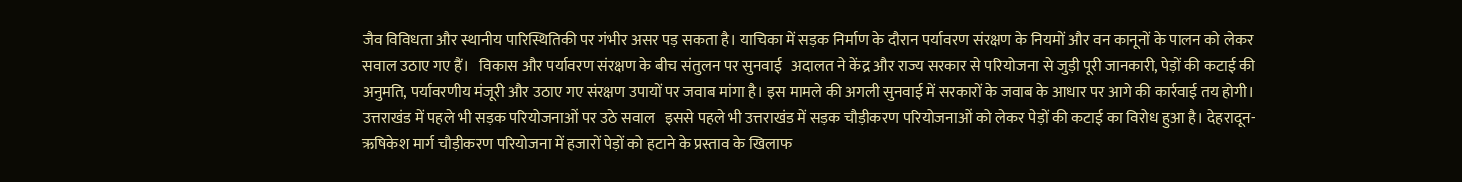जैव विविधता और स्थानीय पारिस्थितिकी पर गंभीर असर पड़ सकता है। याचिका में सड़क निर्माण के दौरान पर्यावरण संरक्षण के नियमों और वन कानूनों के पालन को लेकर सवाल उठाए गए हैं।   विकास और पर्यावरण संरक्षण के बीच संतुलन पर सुनवाई   अदालत ने केंद्र और राज्य सरकार से परियोजना से जुड़ी पूरी जानकारी, पेड़ों की कटाई की अनुमति, पर्यावरणीय मंजूरी और उठाए गए संरक्षण उपायों पर जवाब मांगा है। इस मामले की अगली सुनवाई में सरकारों के जवाब के आधार पर आगे की कार्रवाई तय होगी।   उत्तराखंड में पहले भी सड़क परियोजनाओं पर उठे सवाल   इससे पहले भी उत्तराखंड में सड़क चौड़ीकरण परियोजनाओं को लेकर पेड़ों की कटाई का विरोध हुआ है। देहरादून-ऋषिकेश मार्ग चौड़ीकरण परियोजना में हजारों पेड़ों को हटाने के प्रस्ताव के खिलाफ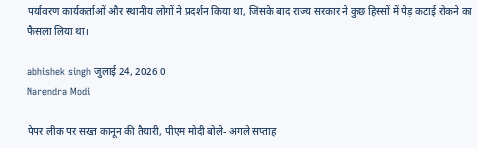पर्यावरण कार्यकर्ताओं और स्थानीय लोगों ने प्रदर्शन किया था, जिसके बाद राज्य सरकार ने कुछ हिस्सों में पेड़ कटाई रोकने का फैसला लिया था।

abhishek singh जुलाई 24, 2026 0
Narendra Modi

पेपर लीक पर सख्त कानून की तैयारी, पीएम मोदी बोले- अगले सप्ताह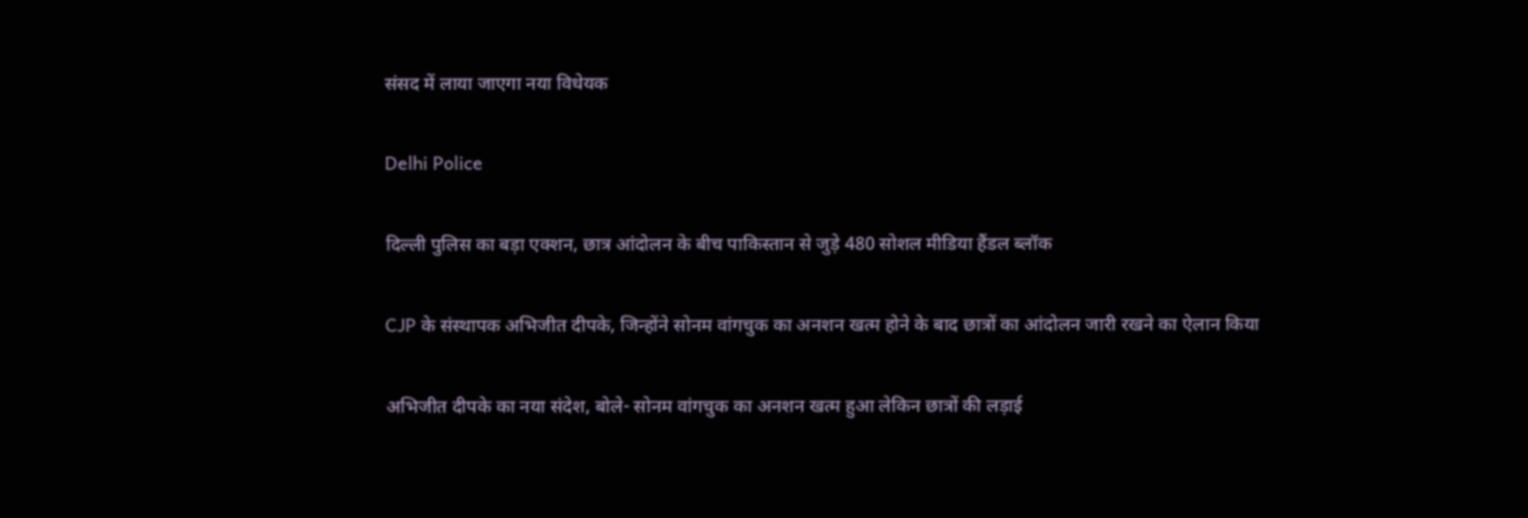संसद में लाया जाएगा नया विधेयक

Delhi Police

दिल्ली पुलिस का बड़ा एक्शन, छात्र आंदोलन के बीच पाकिस्तान से जुड़े 480 सोशल मीडिया हैंडल ब्लॉक

CJP के संस्थापक अभिजीत दीपके, जिन्होंने सोनम वांगचुक का अनशन खत्म होने के बाद छात्रों का आंदोलन जारी रखने का ऐलान किया

अभिजीत दीपके का नया संदेश, बोले- सोनम वांगचुक का अनशन खत्म हुआ लेकिन छात्रों की लड़ाई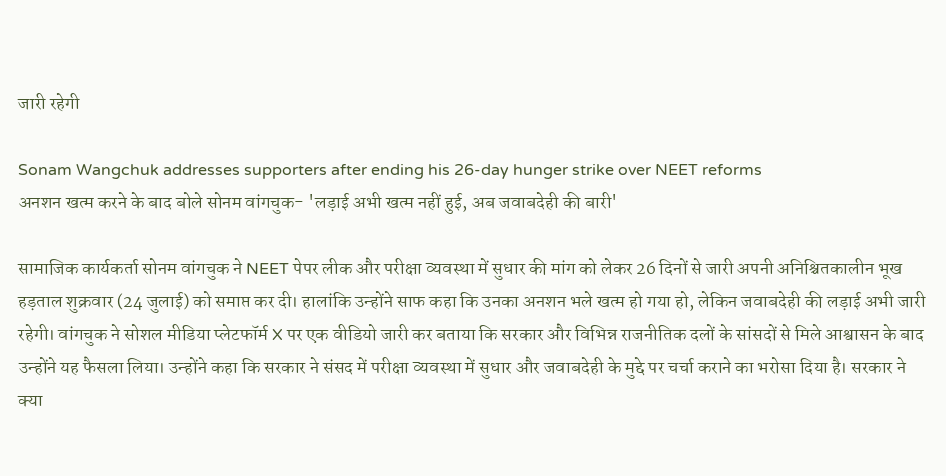जारी रहेगी

Sonam Wangchuk addresses supporters after ending his 26-day hunger strike over NEET reforms
अनशन खत्म करने के बाद बोले सोनम वांगचुक- 'लड़ाई अभी खत्म नहीं हुई, अब जवाबदेही की बारी'

सामाजिक कार्यकर्ता सोनम वांगचुक ने NEET पेपर लीक और परीक्षा व्यवस्था में सुधार की मांग को लेकर 26 दिनों से जारी अपनी अनिश्चितकालीन भूख हड़ताल शुक्रवार (24 जुलाई) को समाप्त कर दी। हालांकि उन्होंने साफ कहा कि उनका अनशन भले खत्म हो गया हो, लेकिन जवाबदेही की लड़ाई अभी जारी रहेगी। वांगचुक ने सोशल मीडिया प्लेटफॉर्म X पर एक वीडियो जारी कर बताया कि सरकार और विभिन्न राजनीतिक दलों के सांसदों से मिले आश्वासन के बाद उन्होंने यह फैसला लिया। उन्होंने कहा कि सरकार ने संसद में परीक्षा व्यवस्था में सुधार और जवाबदेही के मुद्दे पर चर्चा कराने का भरोसा दिया है। सरकार ने क्या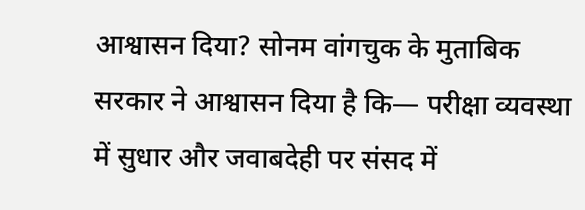आश्वासन दिया? सोनम वांगचुक के मुताबिक सरकार ने आश्वासन दिया है कि— परीक्षा व्यवस्था में सुधार और जवाबदेही पर संसद में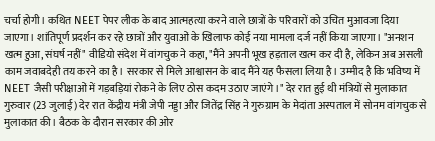चर्चा होगी। कथित NEET पेपर लीक के बाद आत्महत्या करने वाले छात्रों के परिवारों को उचित मुआवजा दिया जाएगा। शांतिपूर्ण प्रदर्शन कर रहे छात्रों और युवाओं के खिलाफ कोई नया मामला दर्ज नहीं किया जाएगा। "अनशन खत्म हुआ, संघर्ष नहीं" वीडियो संदेश में वांगचुक ने कहा, "मैंने अपनी भूख हड़ताल खत्म कर दी है, लेकिन अब असली काम जवाबदेही तय करने का है। सरकार से मिले आश्वासन के बाद मैंने यह फैसला लिया है। उम्मीद है कि भविष्य में NEET जैसी परीक्षाओं में गड़बड़ियां रोकने के लिए ठोस कदम उठाए जाएंगे।" देर रात हुई थी मंत्रियों से मुलाकात गुरुवार (23 जुलाई) देर रात केंद्रीय मंत्री जेपी नड्डा और जितेंद्र सिंह ने गुरुग्राम के मेदांता अस्पताल में सोनम वांगचुक से मुलाकात की। बैठक के दौरान सरकार की ओर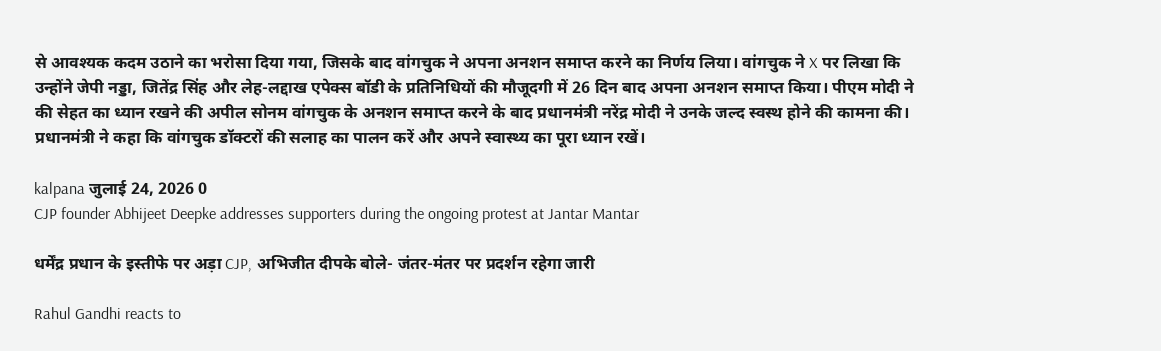से आवश्यक कदम उठाने का भरोसा दिया गया, जिसके बाद वांगचुक ने अपना अनशन समाप्त करने का निर्णय लिया। वांगचुक ने X पर लिखा कि उन्होंने जेपी नड्डा, जितेंद्र सिंह और लेह-लद्दाख एपेक्स बॉडी के प्रतिनिधियों की मौजूदगी में 26 दिन बाद अपना अनशन समाप्त किया। पीएम मोदी ने की सेहत का ध्यान रखने की अपील सोनम वांगचुक के अनशन समाप्त करने के बाद प्रधानमंत्री नरेंद्र मोदी ने उनके जल्द स्वस्थ होने की कामना की। प्रधानमंत्री ने कहा कि वांगचुक डॉक्टरों की सलाह का पालन करें और अपने स्वास्थ्य का पूरा ध्यान रखें।

kalpana जुलाई 24, 2026 0
CJP founder Abhijeet Deepke addresses supporters during the ongoing protest at Jantar Mantar

धर्मेंद्र प्रधान के इस्तीफे पर अड़ा CJP, अभिजीत दीपके बोले- जंतर-मंतर पर प्रदर्शन रहेगा जारी

Rahul Gandhi reacts to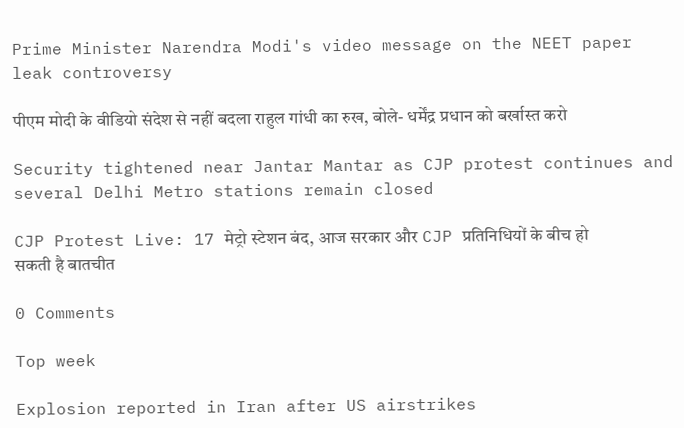Prime Minister Narendra Modi's video message on the NEET paper leak controversy

पीएम मोदी के वीडियो संदेश से नहीं बदला राहुल गांधी का रुख, बोले- धर्मेंद्र प्रधान को बर्खास्त करो

Security tightened near Jantar Mantar as CJP protest continues and several Delhi Metro stations remain closed

CJP Protest Live: 17 मेट्रो स्टेशन बंद, आज सरकार और CJP प्रतिनिधियों के बीच हो सकती है बातचीत

0 Comments

Top week

Explosion reported in Iran after US airstrikes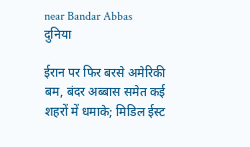near Bandar Abbas
दुनिया

ईरान पर फिर बरसे अमेरिकी बम, बंदर अब्बास समेत कई शहरों में धमाके; मिडिल ईस्ट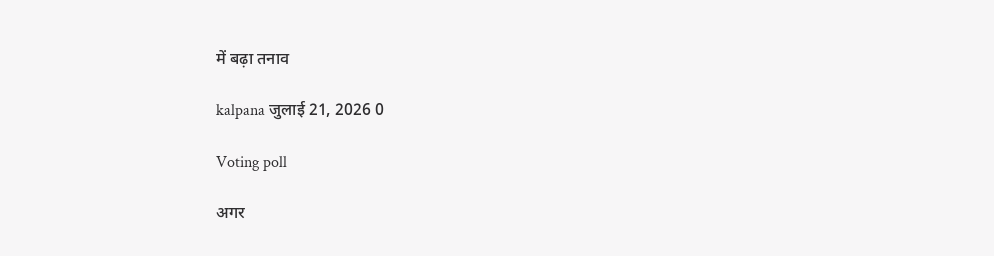में बढ़ा तनाव

kalpana जुलाई 21, 2026 0

Voting poll

अगर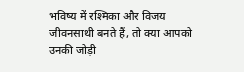भविष्य में रश्मिका और विजय जीवनसाथी बनते हैं, तो क्या आपको उनकी जोड़ी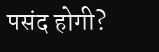पसंद होगी?